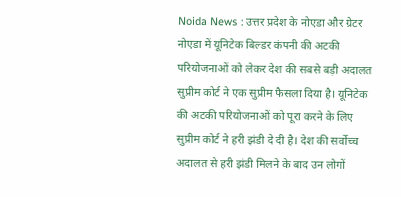Noida News : उत्तर प्रदेश के नोएडा और ग्रेटर नोएडा में यूनिटेक बिल्डर कंपनी की अटकी परियोजनाओं को लेकर देश की सबसे बड़ी अदालत सुप्रीम कोर्ट ने एक सुप्रीम फैसला दिया है। यूनिटेक की अटकी परियोजनाओं को पूरा करने के लिए सुप्रीम कोर्ट ने हरी झंडी दे दी है। देश की सर्वोच्च अदालत से हरी झंडी मिलने के बाद उन लोगों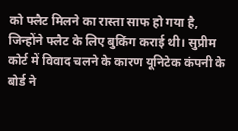को फ्लैट मिलने का रास्ता साफ हो गया है, जिन्होंने फ्लैट के लिए बुकिंग कराई थी। सुप्रीम कोर्ट में विवाद चलने के कारण यूनिटेक कंपनी के बोर्ड ने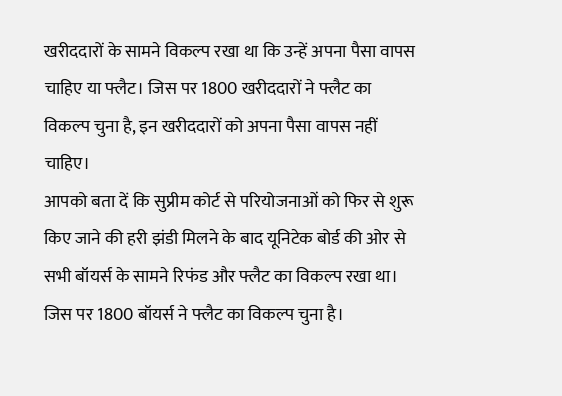खरीददारों के सामने विकल्प रखा था कि उन्हें अपना पैसा वापस चाहिए या फ्लैट। जिस पर 1800 खरीददारों ने फ्लैट का विकल्प चुना है, इन खरीददारों को अपना पैसा वापस नहीं चाहिए।
आपको बता दें कि सुप्रीम कोर्ट से परियोजनाओं को फिर से शुरू किए जाने की हरी झंडी मिलने के बाद यूनिटेक बोर्ड की ओर से सभी बॉयर्स के सामने रिफंड और फ्लैट का विकल्प रखा था। जिस पर 1800 बॉयर्स ने फ्लैट का विकल्प चुना है।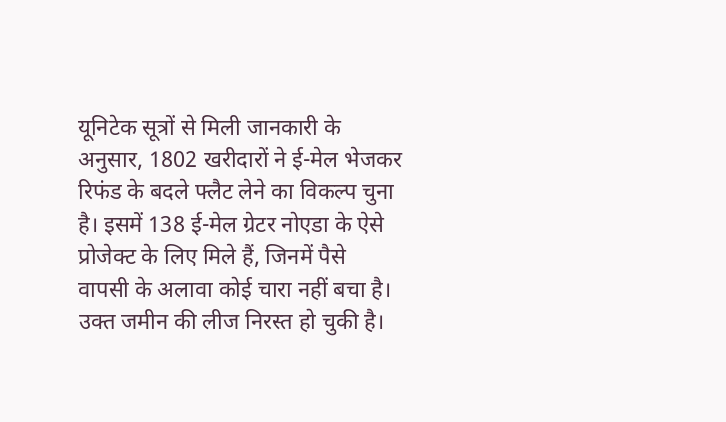यूनिटेक सूत्रों से मिली जानकारी के अनुसार, 1802 खरीदारों ने ई-मेल भेजकर रिफंड के बदले फ्लैट लेने का विकल्प चुना है। इसमें 138 ई-मेल ग्रेटर नोएडा के ऐसे प्रोजेक्ट के लिए मिले हैं, जिनमें पैसे वापसी के अलावा कोई चारा नहीं बचा है। उक्त जमीन की लीज निरस्त हो चुकी है।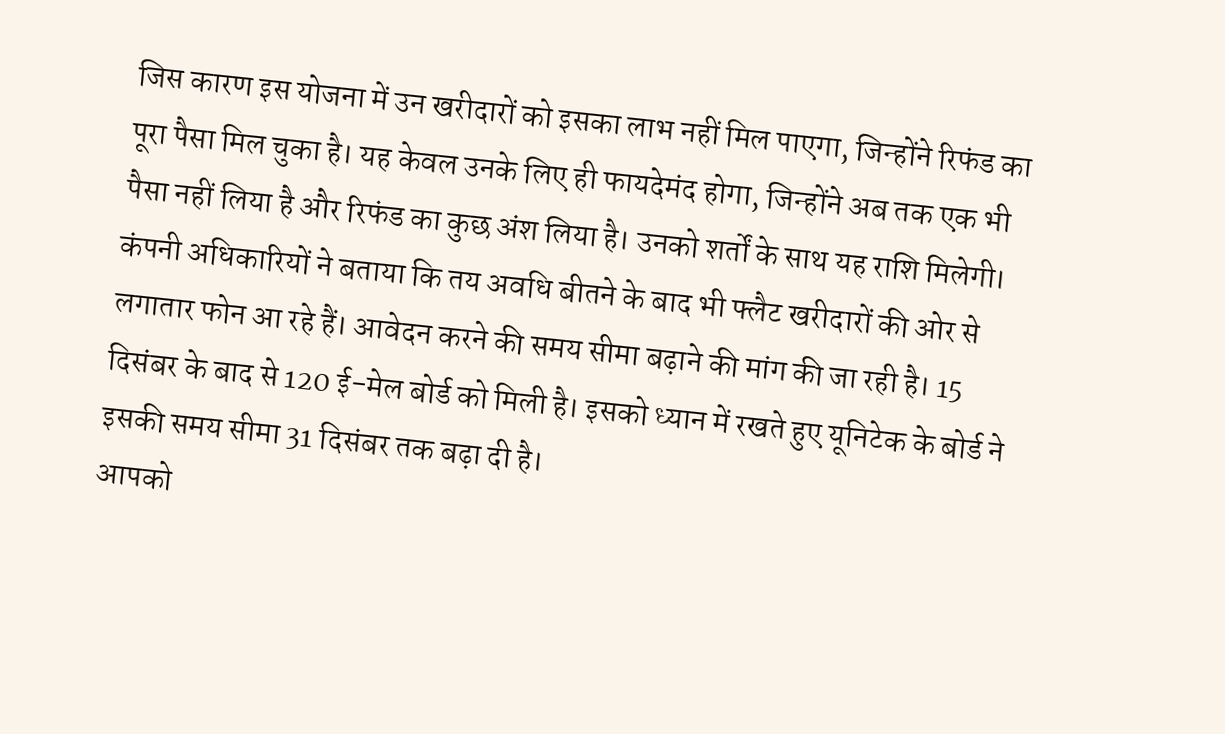जिस कारण इस योजना में उन खरीदारों को इसका लाभ नहीं मिल पाएगा, जिन्होंने रिफंड का पूरा पैसा मिल चुका है। यह केवल उनके लिए ही फायदेमंद होगा, जिन्होंने अब तक एक भी पैसा नहीं लिया है और रिफंड का कुछ अंश लिया है। उनको शर्तों के साथ यह राशि मिलेगी।
कंपनी अधिकारियों ने बताया कि तय अवधि बीतने के बाद भी फ्लैट खरीदारों की ओर से लगातार फोन आ रहे हैं। आवेदन करने की समय सीमा बढ़ाने की मांग की जा रही है। 15 दिसंबर के बाद से 120 ई-मेल बोर्ड को मिली है। इसको ध्यान में रखते हुए यूनिटेक के बोर्ड ने इसकी समय सीमा 31 दिसंबर तक बढ़ा दी है।
आपको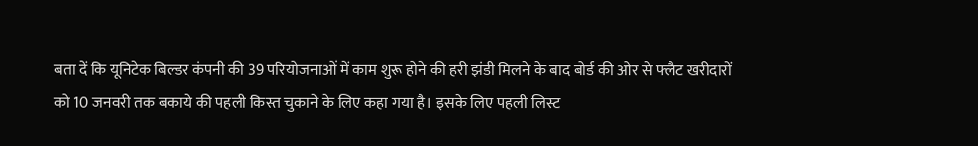बता दें कि यूनिटेक बिल्डर कंपनी की 39 परियोजनाओं में काम शुरू होने की हरी झंडी मिलने के बाद बोर्ड की ओर से फ्लैट खरीदारों को 10 जनवरी तक बकाये की पहली किस्त चुकाने के लिए कहा गया है। इसके लिए पहली लिस्ट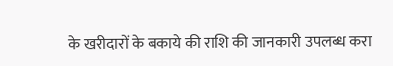के खरीदारों के बकाये की राशि की जानकारी उपलब्ध करा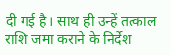दी गई है। साथ ही उन्हें तत्काल राशि जमा कराने के निर्देश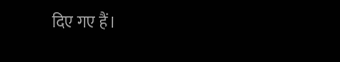दिए गए हैं।